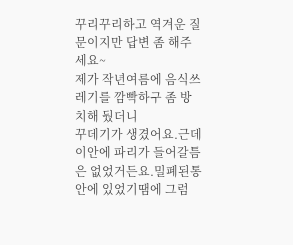꾸리꾸리하고 역겨운 질문이지만 답변 좀 해주세요~
제가 작년여름에 음식쓰레기를 깜빡하구 좀 방치해 뒀더니
꾸데기가 생겼어요.근데 이안에 파리가 들어갈틈은 없었거든요.밀폐된통안에 있었기땜에 그럼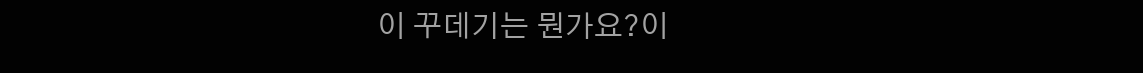이 꾸데기는 뭔가요?이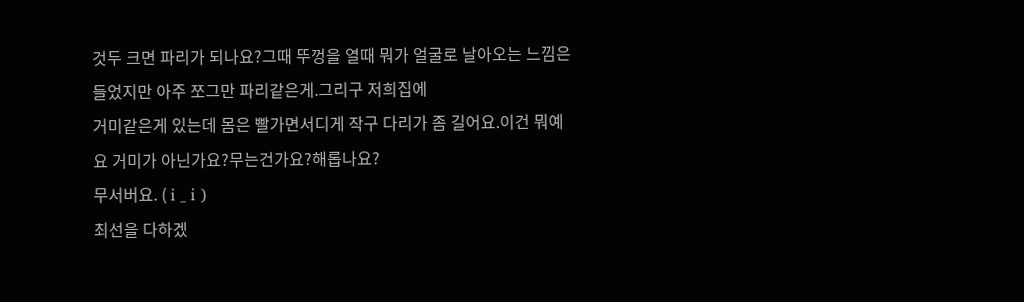것두 크면 파리가 되나요?그때 뚜껑을 열때 뭐가 얼굴로 날아오는 느낌은 들었지만 아주 쪼그만 파리같은게.그리구 저희집에
거미같은게 있는데 몸은 빨가면서디게 작구 다리가 좀 길어요.이건 뭐예요 거미가 아닌가요?무는건가요?해롭나요?
무서버요. ( i _ i )
최선을 다하겠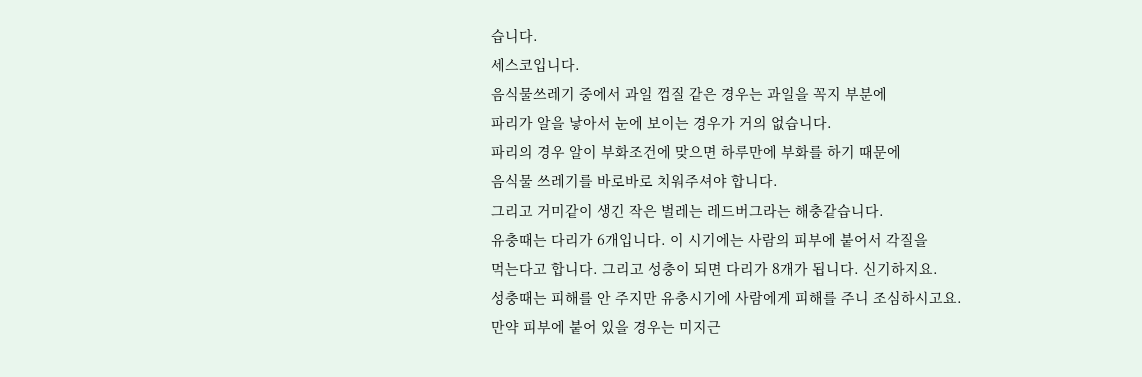습니다.
세스코입니다.
음식물쓰레기 중에서 과일 껍질 같은 경우는 과일을 꼭지 부분에
파리가 알을 낳아서 눈에 보이는 경우가 거의 없습니다.
파리의 경우 알이 부화조건에 맞으면 하루만에 부화를 하기 때문에
음식물 쓰레기를 바로바로 치워주셔야 합니다.
그리고 거미같이 생긴 작은 벌레는 레드버그라는 해충같습니다.
유충때는 다리가 6개입니다. 이 시기에는 사람의 피부에 붙어서 각질을
먹는다고 합니다. 그리고 성충이 되면 다리가 8개가 됩니다. 신기하지요.
성충때는 피해를 안 주지만 유충시기에 사람에게 피해를 주니 조심하시고요.
만약 피부에 붙어 있을 경우는 미지근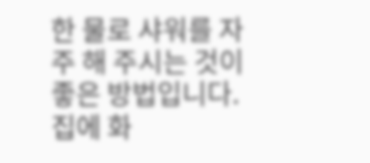한 물로 샤워를 자주 해 주시는 것이
좋은 방법입니다.
집에 화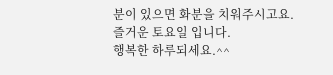분이 있으면 화분을 치워주시고요.
즐거운 토요일 입니다.
행복한 하루되세요.^^